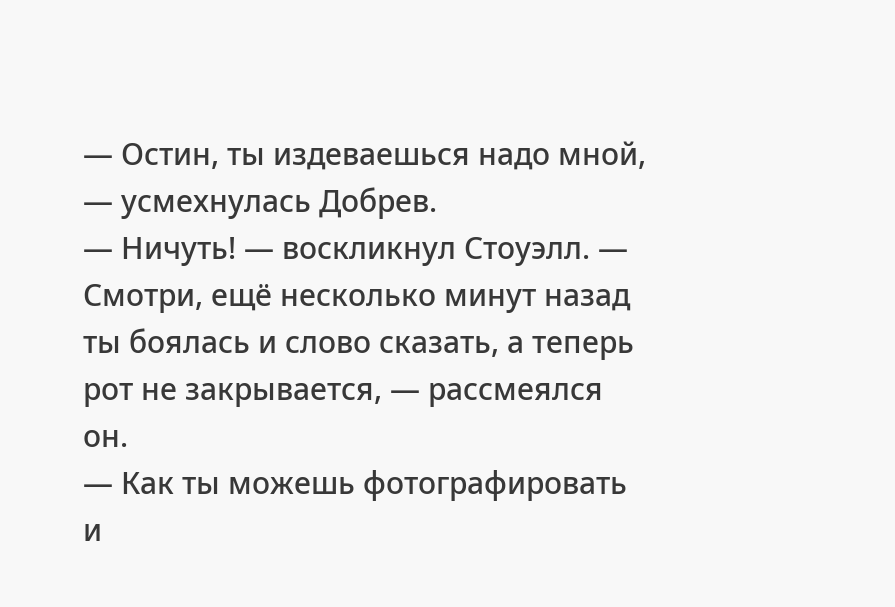— Остин, ты издеваешься надо мной, — усмехнулась Добрев.
— Ничуть! — воскликнул Стоуэлл. — Смотри, ещё несколько минут назад ты боялась и слово сказать, а теперь рот не закрывается, — рассмеялся он.
— Как ты можешь фотографировать и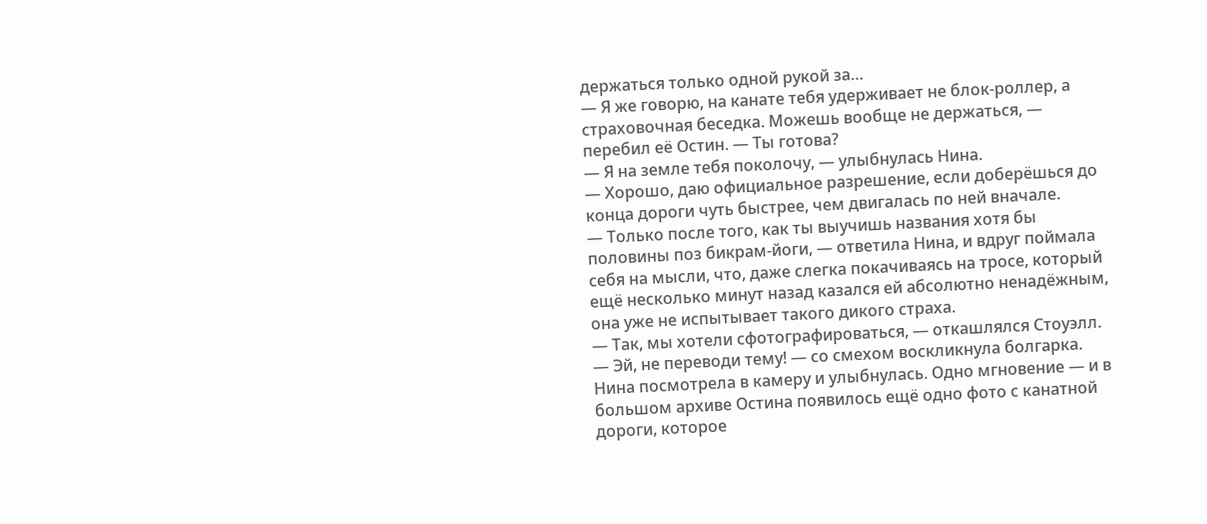держаться только одной рукой за…
— Я же говорю, на канате тебя удерживает не блок-роллер, а страховочная беседка. Можешь вообще не держаться, — перебил её Остин. — Ты готова?
— Я на земле тебя поколочу, — улыбнулась Нина.
— Хорошо, даю официальное разрешение, если доберёшься до конца дороги чуть быстрее, чем двигалась по ней вначале.
— Только после того, как ты выучишь названия хотя бы половины поз бикрам-йоги, — ответила Нина, и вдруг поймала себя на мысли, что, даже слегка покачиваясь на тросе, который ещё несколько минут назад казался ей абсолютно ненадёжным, она уже не испытывает такого дикого страха.
— Так, мы хотели сфотографироваться, — откашлялся Стоуэлл.
— Эй, не переводи тему! — со смехом воскликнула болгарка.
Нина посмотрела в камеру и улыбнулась. Одно мгновение — и в большом архиве Остина появилось ещё одно фото с канатной дороги, которое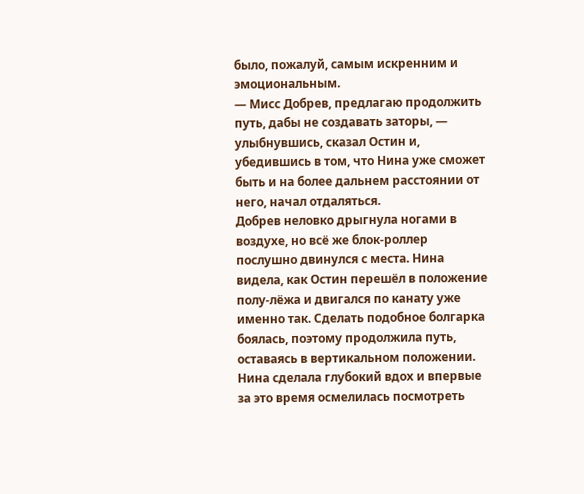было, пожалуй, самым искренним и эмоциональным.
— Мисс Добрев, предлагаю продолжить путь, дабы не создавать заторы, — улыбнувшись, сказал Остин и, убедившись в том, что Нина уже сможет быть и на более дальнем расстоянии от него, начал отдаляться.
Добрев неловко дрыгнула ногами в воздухе, но всё же блок-роллер послушно двинулся с места. Нина видела, как Остин перешёл в положение полу-лёжа и двигался по канату уже именно так. Сделать подобное болгарка боялась, поэтому продолжила путь, оставаясь в вертикальном положении. Нина сделала глубокий вдох и впервые за это время осмелилась посмотреть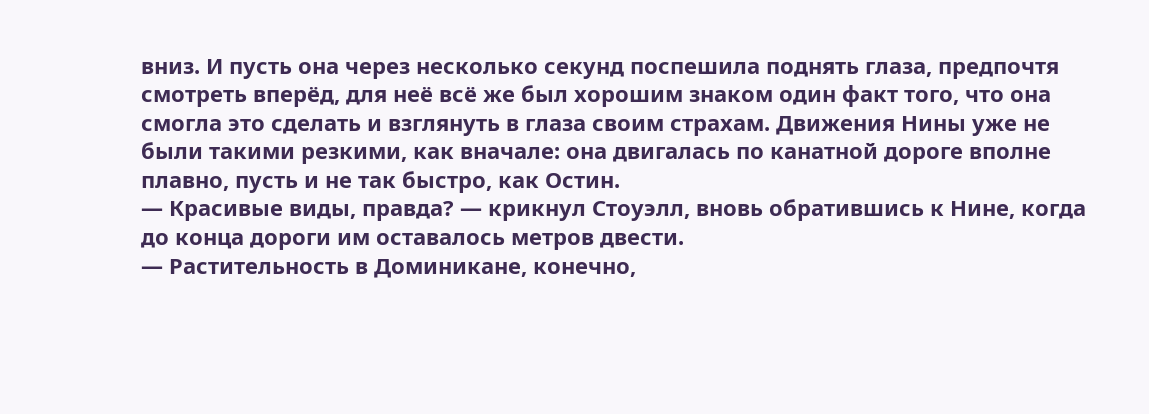вниз. И пусть она через несколько секунд поспешила поднять глаза, предпочтя смотреть вперёд, для неё всё же был хорошим знаком один факт того, что она смогла это сделать и взглянуть в глаза своим страхам. Движения Нины уже не были такими резкими, как вначале: она двигалась по канатной дороге вполне плавно, пусть и не так быстро, как Остин.
— Красивые виды, правда? — крикнул Стоуэлл, вновь обратившись к Нине, когда до конца дороги им оставалось метров двести.
— Растительность в Доминикане, конечно,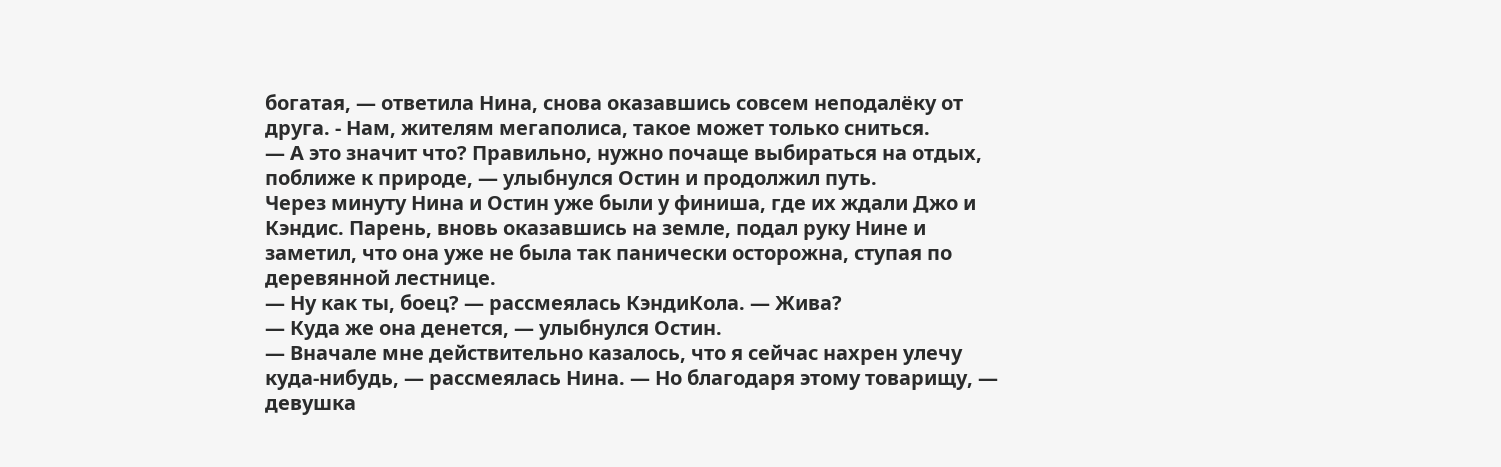богатая, — ответила Нина, снова оказавшись совсем неподалёку от друга. - Нам, жителям мегаполиса, такое может только сниться.
— А это значит что? Правильно, нужно почаще выбираться на отдых, поближе к природе, — улыбнулся Остин и продолжил путь.
Через минуту Нина и Остин уже были у финиша, где их ждали Джо и Кэндис. Парень, вновь оказавшись на земле, подал руку Нине и заметил, что она уже не была так панически осторожна, ступая по деревянной лестнице.
— Ну как ты, боец? — рассмеялась КэндиКола. — Жива?
— Куда же она денется, — улыбнулся Остин.
— Вначале мне действительно казалось, что я сейчас нахрен улечу куда-нибудь, — рассмеялась Нина. — Но благодаря этому товарищу, — девушка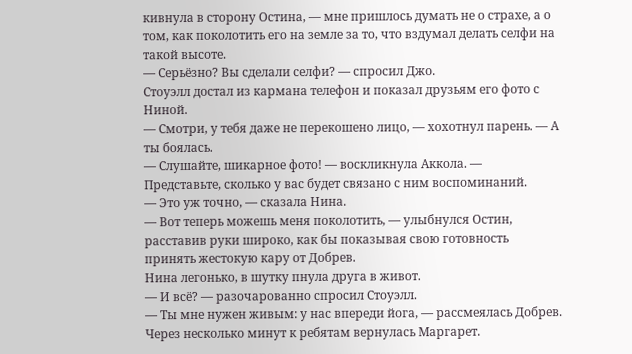кивнула в сторону Остина, — мне пришлось думать не о страхе, а о том, как поколотить его на земле за то, что вздумал делать селфи на такой высоте.
— Серьёзно? Вы сделали селфи? — спросил Джо.
Стоуэлл достал из кармана телефон и показал друзьям его фото с Ниной.
— Смотри, у тебя даже не перекошено лицо, — хохотнул парень. — А ты боялась.
— Слушайте, шикарное фото! — воскликнула Аккола. — Представьте, сколько у вас будет связано с ним воспоминаний.
— Это уж точно, — сказала Нина.
— Вот теперь можешь меня поколотить, — улыбнулся Остин, расставив руки широко, как бы показывая свою готовность принять жестокую кару от Добрев.
Нина легонько, в шутку пнула друга в живот.
— И всё? — разочарованно спросил Стоуэлл.
— Ты мне нужен живым: у нас впереди йога, — рассмеялась Добрев.
Через несколько минут к ребятам вернулась Маргарет.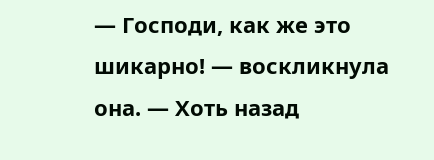— Господи, как же это шикарно! — воскликнула она. — Хоть назад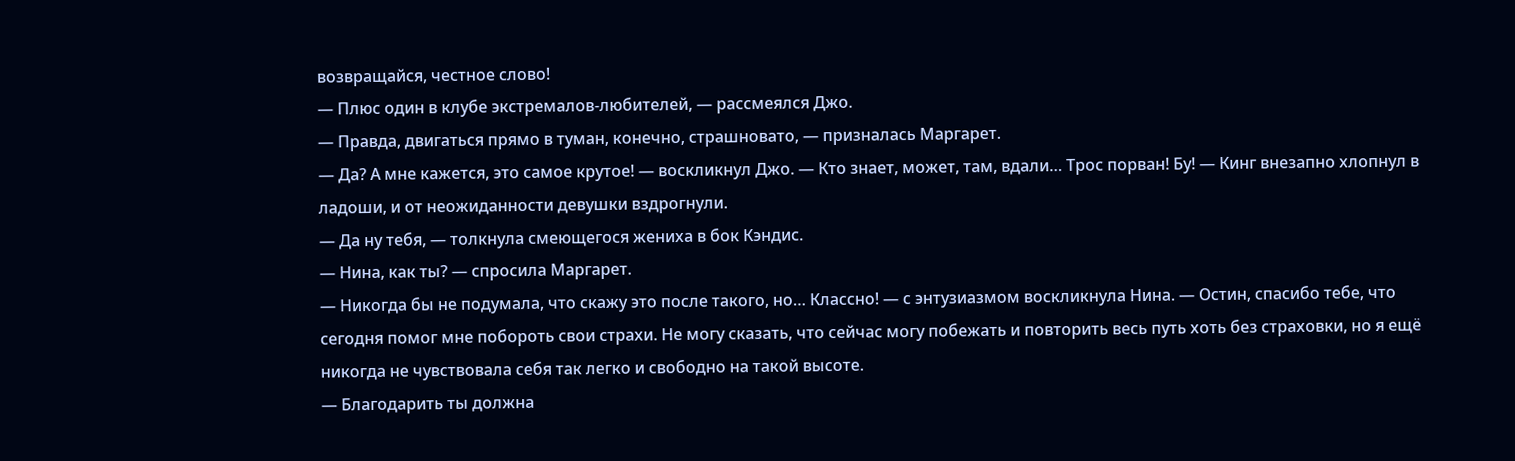возвращайся, честное слово!
— Плюс один в клубе экстремалов-любителей, — рассмеялся Джо.
— Правда, двигаться прямо в туман, конечно, страшновато, — призналась Маргарет.
— Да? А мне кажется, это самое крутое! — воскликнул Джо. — Кто знает, может, там, вдали… Трос порван! Бу! — Кинг внезапно хлопнул в ладоши, и от неожиданности девушки вздрогнули.
— Да ну тебя, — толкнула смеющегося жениха в бок Кэндис.
— Нина, как ты? — спросила Маргарет.
— Никогда бы не подумала, что скажу это после такого, но… Классно! — с энтузиазмом воскликнула Нина. — Остин, спасибо тебе, что сегодня помог мне побороть свои страхи. Не могу сказать, что сейчас могу побежать и повторить весь путь хоть без страховки, но я ещё никогда не чувствовала себя так легко и свободно на такой высоте.
— Благодарить ты должна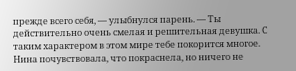прежде всего себя, — улыбнулся парень. — Ты действительно очень смелая и решительная девушка. С таким характером в этом мире тебе покорится многое.
Нина почувствовала, что покраснела, но ничего не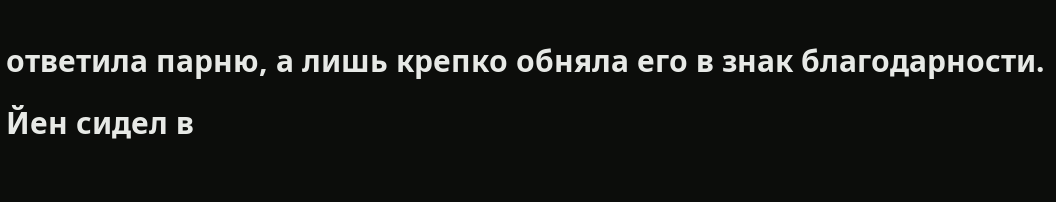ответила парню, а лишь крепко обняла его в знак благодарности.
Йен сидел в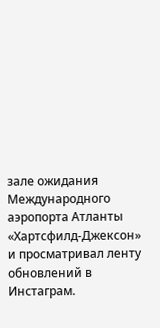зале ожидания Международного аэропорта Атланты «Хартсфилд-Джексон» и просматривал ленту обновлений в Инстаграм.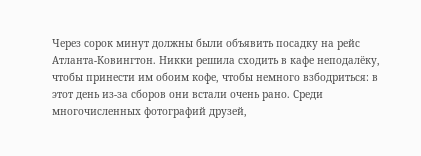Через сорок минут должны были объявить посадку на рейс Атланта-Ковингтон. Никки решила сходить в кафе неподалёку, чтобы принести им обоим кофе, чтобы немного взбодриться: в этот день из-за сборов они встали очень рано. Среди многочисленных фотографий друзей,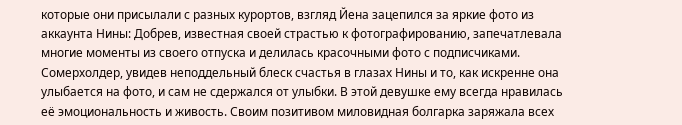которые они присылали с разных курортов, взгляд Йена зацепился за яркие фото из аккаунта Нины: Добрев, известная своей страстью к фотографированию, запечатлевала многие моменты из своего отпуска и делилась красочными фото с подписчиками. Сомерхолдер, увидев неподдельный блеск счастья в глазах Нины и то, как искренне она улыбается на фото, и сам не сдержался от улыбки. В этой девушке ему всегда нравилась её эмоциональность и живость. Своим позитивом миловидная болгарка заряжала всех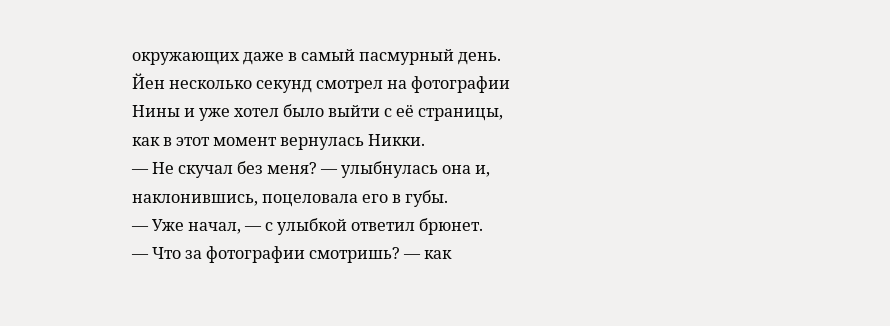окружающих даже в самый пасмурный день. Йен несколько секунд смотрел на фотографии Нины и уже хотел было выйти с её страницы, как в этот момент вернулась Никки.
— Не скучал без меня? — улыбнулась она и, наклонившись, поцеловала его в губы.
— Уже начал, — с улыбкой ответил брюнет.
— Что за фотографии смотришь? — как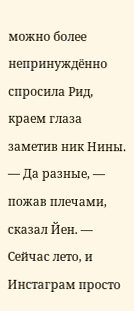можно более непринуждённо спросила Рид, краем глаза заметив ник Нины.
— Да разные, — пожав плечами, сказал Йен. — Сейчас лето, и Инстаграм просто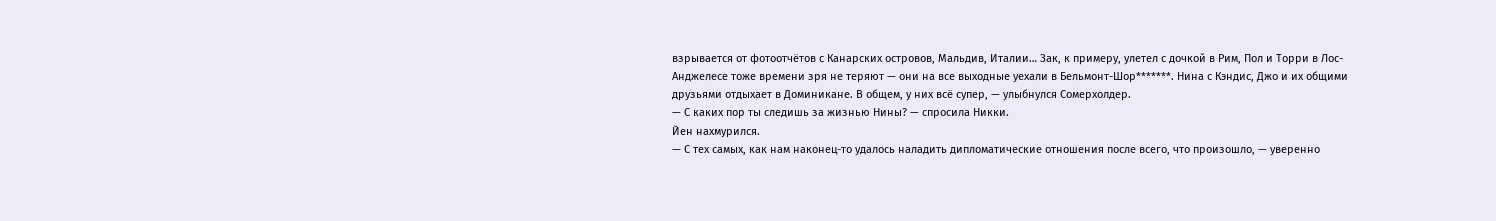взрывается от фотоотчётов с Канарских островов, Мальдив, Италии… Зак, к примеру, улетел с дочкой в Рим, Пол и Торри в Лос-Анджелесе тоже времени зря не теряют — они на все выходные уехали в Бельмонт-Шор*******. Нина с Кэндис, Джо и их общими друзьями отдыхает в Доминикане. В общем, у них всё супер, — улыбнулся Сомерхолдер.
— С каких пор ты следишь за жизнью Нины? — спросила Никки.
Йен нахмурился.
— С тех самых, как нам наконец-то удалось наладить дипломатические отношения после всего, что произошло, — уверенно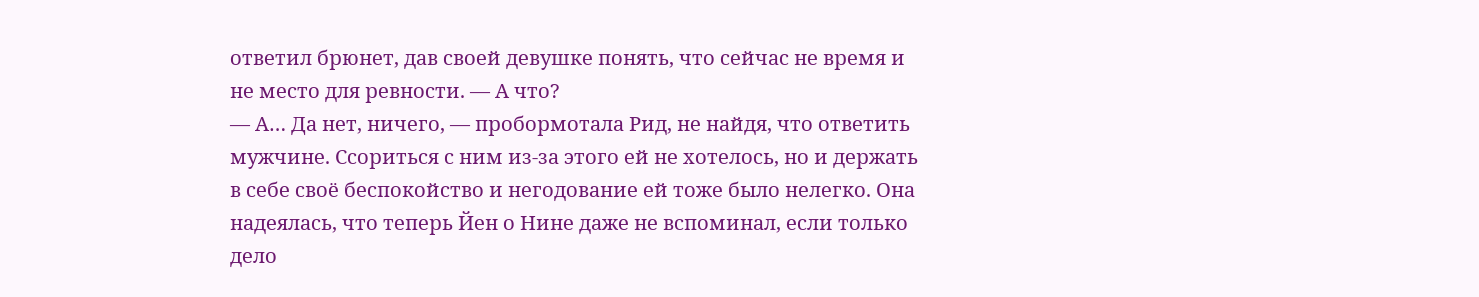ответил брюнет, дав своей девушке понять, что сейчас не время и не место для ревности. — А что?
— А… Да нет, ничего, — пробормотала Рид, не найдя, что ответить мужчине. Ссориться с ним из-за этого ей не хотелось, но и держать в себе своё беспокойство и негодование ей тоже было нелегко. Она надеялась, что теперь Йен о Нине даже не вспоминал, если только дело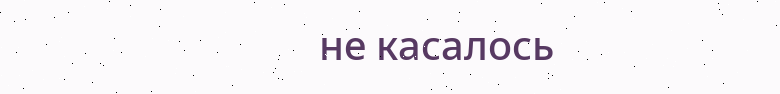не касалось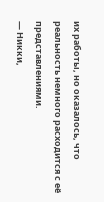их работы, но оказалось, что реальность немного расходится с её представлениями.
— Никки,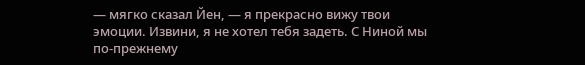— мягко сказал Йен, — я прекрасно вижу твои эмоции. Извини, я не хотел тебя задеть. С Ниной мы по-прежнему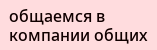общаемся в компании общих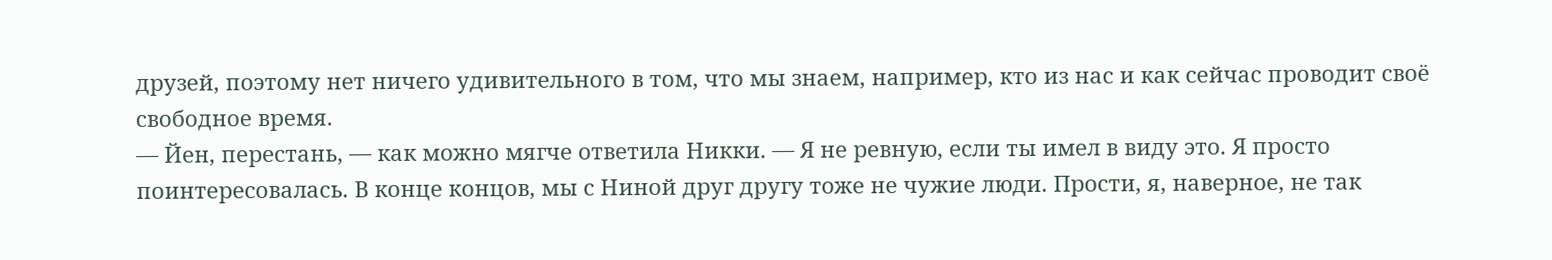друзей, поэтому нет ничего удивительного в том, что мы знаем, например, кто из нас и как сейчас проводит своё свободное время.
— Йен, перестань, — как можно мягче ответила Никки. — Я не ревную, если ты имел в виду это. Я просто поинтересовалась. В конце концов, мы с Ниной друг другу тоже не чужие люди. Прости, я, наверное, не так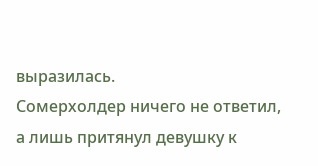выразилась.
Сомерхолдер ничего не ответил, а лишь притянул девушку к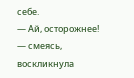себе.
— Ай, осторожнее! — смеясь, воскликнула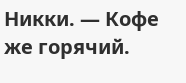Никки. — Кофе же горячий.